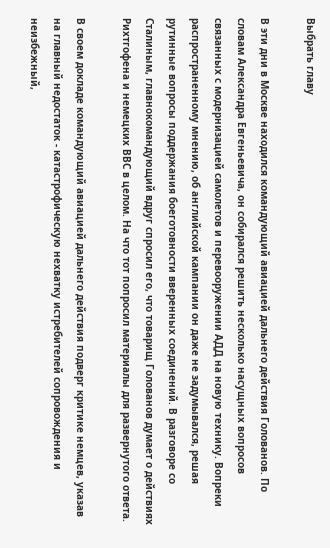Выбрать главу

В эти дни в Москве находился командующий авиацией дальнего действия Голованов. По словам Александра Евгеньевича, он собирался решить несколько насущных вопросов связанных с модернизацией самолетов и перевооружении АДД на новую технику. Вопреки распространенному мнению, об английской кампании он даже не задумывался, решая рутинные вопросы поддержания боеготовности вверенных соединений. В разговоре со Сталиным, главнокомандующий вдруг спросил его, что товарищ Голованов думает о действиях Рихтгофена и немецких ВВС в целом. На что тот попросил материалы для развернутого ответа.

В своем докладе командующий авиацией дальнего действия подверг критике немцев, указав на главный недостаток - катастрофическую нехватку истребителей сопровождения и неизбежный,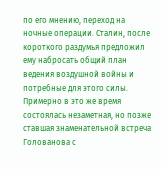по его мнению, переход на ночные операции. Сталин, после короткого раздумья предложил ему набросать общий план ведения воздушной войны и потребные для этого силы. Примерно в это же время состоялась незаметная, но позже ставшая знаменательной встреча Голованова с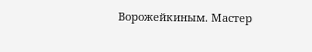Ворожейкиным. Мастер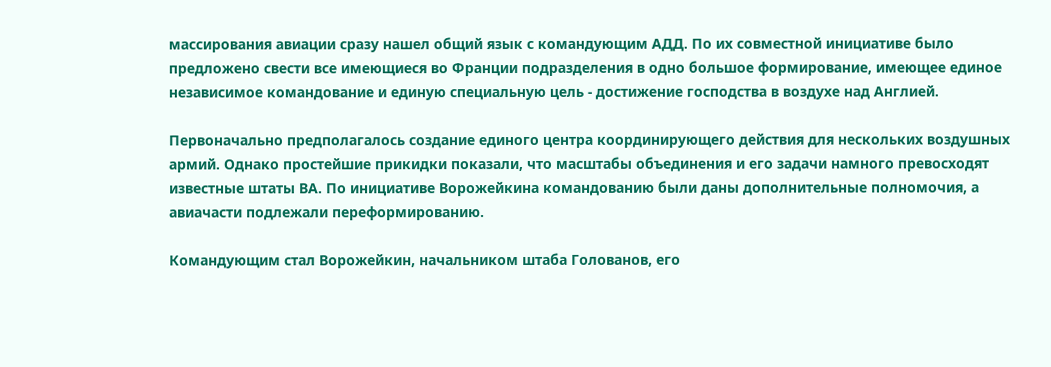массирования авиации сразу нашел общий язык с командующим АДД. По их совместной инициативе было предложено свести все имеющиеся во Франции подразделения в одно большое формирование, имеющее единое независимое командование и единую специальную цель - достижение господства в воздухе над Англией.

Первоначально предполагалось создание единого центра координирующего действия для нескольких воздушных армий. Однако простейшие прикидки показали, что масштабы объединения и его задачи намного превосходят известные штаты ВА. По инициативе Ворожейкина командованию были даны дополнительные полномочия, а авиачасти подлежали переформированию.

Командующим стал Ворожейкин, начальником штаба Голованов, его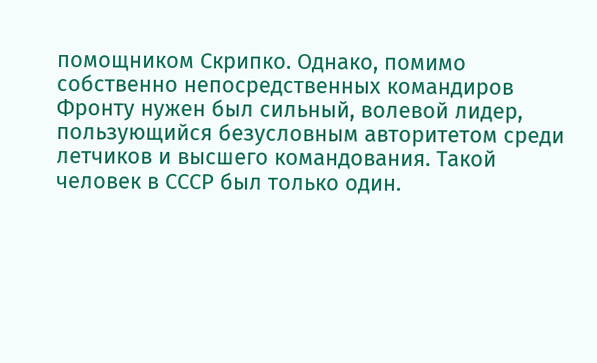помощником Скрипко. Однако, помимо собственно непосредственных командиров Фронту нужен был сильный, волевой лидер, пользующийся безусловным авторитетом среди летчиков и высшего командования. Такой человек в СССР был только один.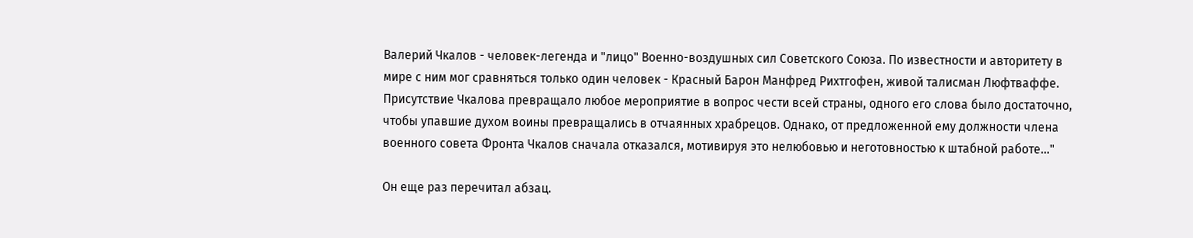Валерий Чкалов - человек-легенда и "лицо" Военно-воздушных сил Советского Союза. По известности и авторитету в мире с ним мог сравняться только один человек - Красный Барон Манфред Рихтгофен, живой талисман Люфтваффе. Присутствие Чкалова превращало любое мероприятие в вопрос чести всей страны, одного его слова было достаточно, чтобы упавшие духом воины превращались в отчаянных храбрецов. Однако, от предложенной ему должности члена военного совета Фронта Чкалов сначала отказался, мотивируя это нелюбовью и неготовностью к штабной работе…"

Он еще раз перечитал абзац.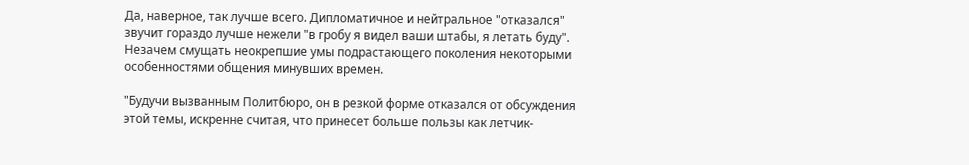Да, наверное, так лучше всего. Дипломатичное и нейтральное "отказался" звучит гораздо лучше нежели "в гробу я видел ваши штабы, я летать буду". Незачем смущать неокрепшие умы подрастающего поколения некоторыми особенностями общения минувших времен.

"Будучи вызванным Политбюро, он в резкой форме отказался от обсуждения этой темы, искренне считая, что принесет больше пользы как летчик-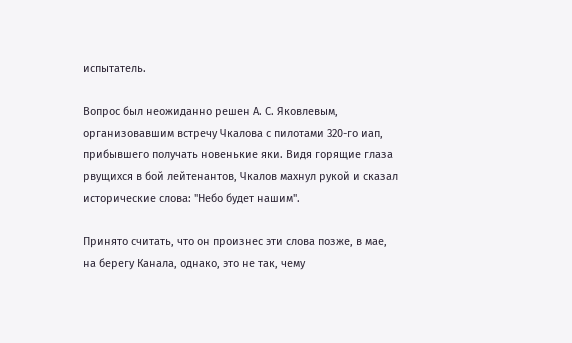испытатель.

Вопрос был неожиданно решен А. С. Яковлевым, организовавшим встречу Чкалова с пилотами 320-го иап, прибывшего получать новенькие яки. Видя горящие глаза рвущихся в бой лейтенантов, Чкалов махнул рукой и сказал исторические слова: "Небо будет нашим".

Принято считать, что он произнес эти слова позже, в мае, на берегу Канала, однако, это не так, чему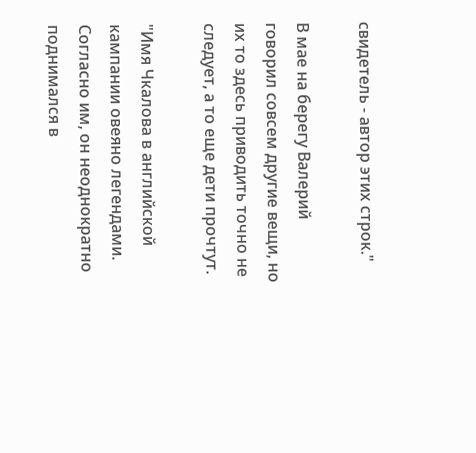свидетель - автор этих строк."

В мае на берегу Валерий говорил совсем другие вещи, но их то здесь приводить точно не следует, а то еще дети прочтут.

"Имя Чкалова в английской кампании овеяно легендами. Согласно им, он неоднократно поднимался в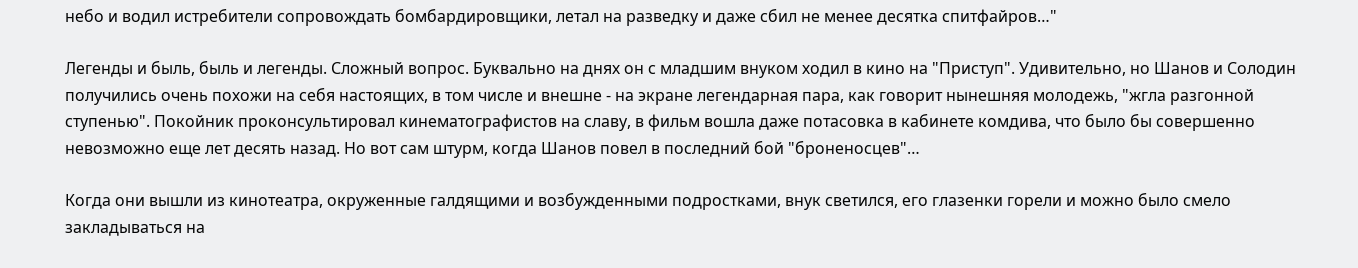небо и водил истребители сопровождать бомбардировщики, летал на разведку и даже сбил не менее десятка спитфайров…"

Легенды и быль, быль и легенды. Сложный вопрос. Буквально на днях он с младшим внуком ходил в кино на "Приступ". Удивительно, но Шанов и Солодин получились очень похожи на себя настоящих, в том числе и внешне - на экране легендарная пара, как говорит нынешняя молодежь, "жгла разгонной ступенью". Покойник проконсультировал кинематографистов на славу, в фильм вошла даже потасовка в кабинете комдива, что было бы совершенно невозможно еще лет десять назад. Но вот сам штурм, когда Шанов повел в последний бой "броненосцев"…

Когда они вышли из кинотеатра, окруженные галдящими и возбужденными подростками, внук светился, его глазенки горели и можно было смело закладываться на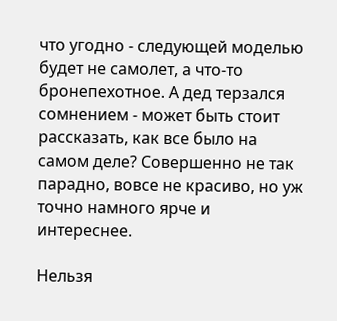что угодно - следующей моделью будет не самолет, а что-то бронепехотное. А дед терзался сомнением - может быть стоит рассказать, как все было на самом деле? Совершенно не так парадно, вовсе не красиво, но уж точно намного ярче и интереснее.

Нельзя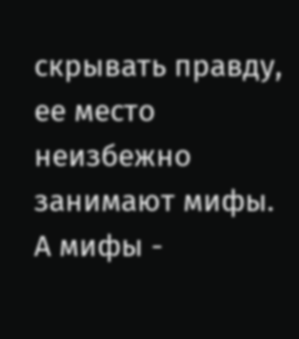скрывать правду, ее место неизбежно занимают мифы. А мифы -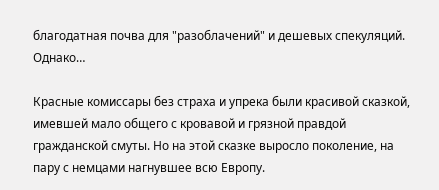благодатная почва для "разоблачений" и дешевых спекуляций. Однако…

Красные комиссары без страха и упрека были красивой сказкой, имевшей мало общего с кровавой и грязной правдой гражданской смуты. Но на этой сказке выросло поколение, на пару с немцами нагнувшее всю Европу.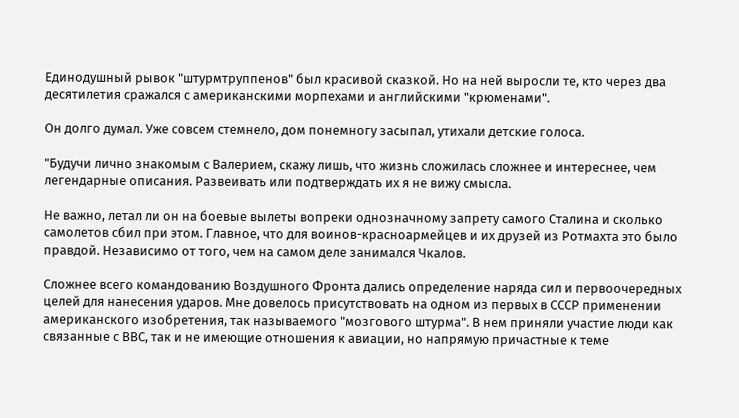Единодушный рывок "штурмтруппенов" был красивой сказкой. Но на ней выросли те, кто через два десятилетия сражался с американскими морпехами и английскими "крюменами".

Он долго думал. Уже совсем стемнело, дом понемногу засыпал, утихали детские голоса.

"Будучи лично знакомым с Валерием, скажу лишь, что жизнь сложилась сложнее и интереснее, чем легендарные описания. Развеивать или подтверждать их я не вижу смысла.

Не важно, летал ли он на боевые вылеты вопреки однозначному запрету самого Сталина и сколько самолетов сбил при этом. Главное, что для воинов-красноармейцев и их друзей из Ротмахта это было правдой. Независимо от того, чем на самом деле занимался Чкалов.

Сложнее всего командованию Воздушного Фронта дались определение наряда сил и первоочередных целей для нанесения ударов. Мне довелось присутствовать на одном из первых в СССР применении американского изобретения, так называемого "мозгового штурма". В нем приняли участие люди как связанные с ВВС, так и не имеющие отношения к авиации, но напрямую причастные к теме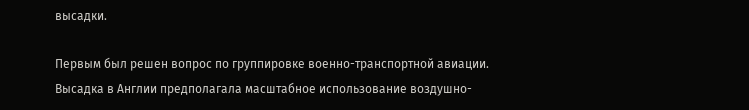высадки.

Первым был решен вопрос по группировке военно-транспортной авиации. Высадка в Англии предполагала масштабное использование воздушно-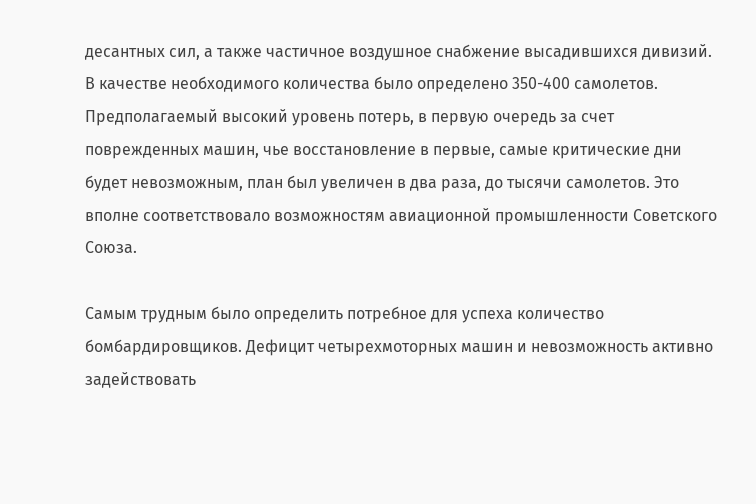десантных сил, а также частичное воздушное снабжение высадившихся дивизий. В качестве необходимого количества было определено 350-400 самолетов. Предполагаемый высокий уровень потерь, в первую очередь за счет поврежденных машин, чье восстановление в первые, самые критические дни будет невозможным, план был увеличен в два раза, до тысячи самолетов. Это вполне соответствовало возможностям авиационной промышленности Советского Союза.

Самым трудным было определить потребное для успеха количество бомбардировщиков. Дефицит четырехмоторных машин и невозможность активно задействовать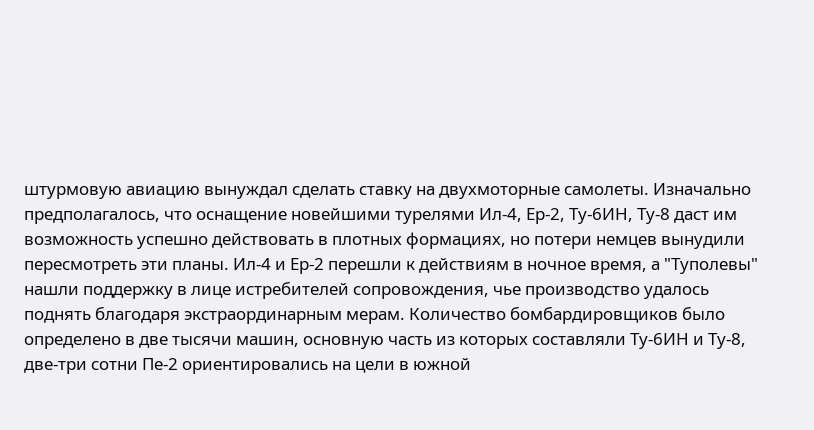штурмовую авиацию вынуждал сделать ставку на двухмоторные самолеты. Изначально предполагалось, что оснащение новейшими турелями Ил-4, Ер-2, Ту-6ИН, Ту-8 даст им возможность успешно действовать в плотных формациях, но потери немцев вынудили пересмотреть эти планы. Ил-4 и Ер-2 перешли к действиям в ночное время, а "Туполевы" нашли поддержку в лице истребителей сопровождения, чье производство удалось поднять благодаря экстраординарным мерам. Количество бомбардировщиков было определено в две тысячи машин, основную часть из которых составляли Ту-6ИН и Ту-8, две-три сотни Пе-2 ориентировались на цели в южной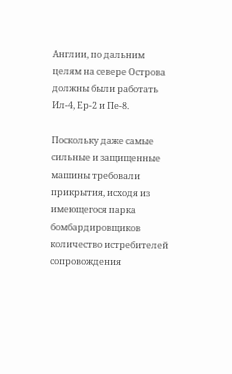Англии, по дальним целям на севере Острова должны были работать Ил-4, Ер-2 и Пе-8.

Поскольку даже самые сильные и защищенные машины требовали прикрытия, исходя из имеющегося парка бомбардировщиков количество истребителей сопровождения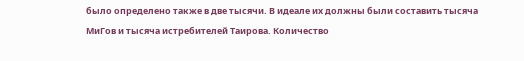было определено также в две тысячи. В идеале их должны были составить тысяча МиГов и тысяча истребителей Таирова. Количество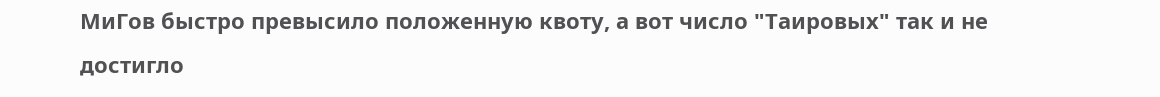МиГов быстро превысило положенную квоту, а вот число "Таировых" так и не достигло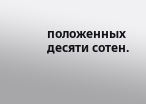положенных десяти сотен.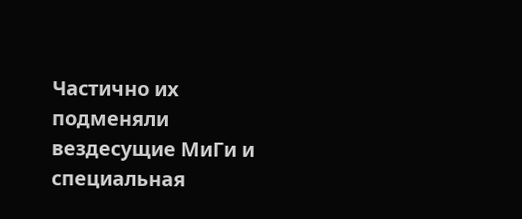Частично их подменяли вездесущие МиГи и специальная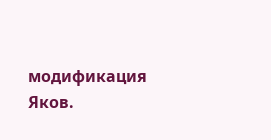модификация Яков.